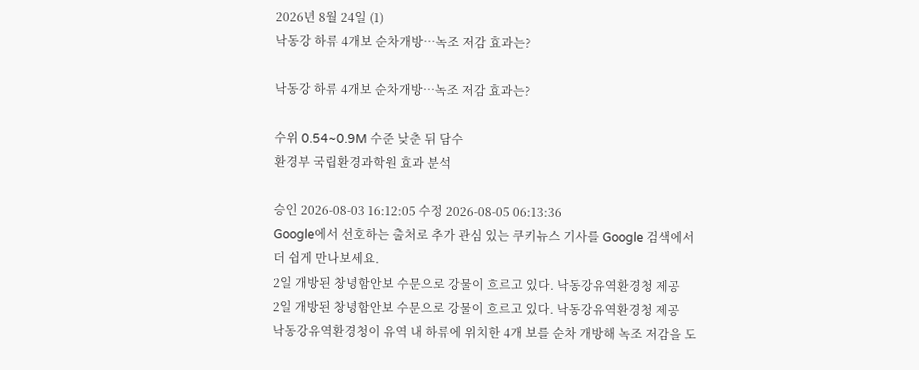2026년 8월 24일 (1)
낙동강 하류 4개보 순차개방…녹조 저감 효과는?

낙동강 하류 4개보 순차개방…녹조 저감 효과는?

수위 0.54~0.9M 수준 낮춘 뒤 담수
환경부 국립환경과학원 효과 분석

승인 2026-08-03 16:12:05 수정 2026-08-05 06:13:36
Google에서 선호하는 출처로 추가 관심 있는 쿠키뉴스 기사를 Google 검색에서 더 쉽게 만나보세요.
2일 개방된 창녕함안보 수문으로 강물이 흐르고 있다. 낙동강유역환경청 제공
2일 개방된 창녕함안보 수문으로 강물이 흐르고 있다. 낙동강유역환경청 제공
낙동강유역환경청이 유역 내 하류에 위치한 4개 보를 순차 개방해 녹조 저감을 도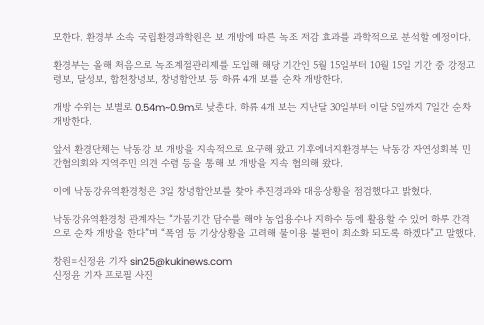모한다. 환경부 소속 국립환경과학원은 보 개방에 따른 녹조 저감 효과를 과학적으로 분석할 예정이다.

환경부는 올해 처음으로 녹조계절관리제를 도입해 해당 기간인 5월 15일부터 10월 15일 기간 중 강정고령보, 달성보, 합천창녕보, 창녕함안보 등 하류 4개 보를 순차 개방한다.

개방 수위는 보별로 0.54m~0.9m로 낮춘다. 하류 4개 보는 지난달 30일부터 이달 5일까지 7일간 순차 개방한다.

앞서 환경단체는 낙동강 보 개방을 지속적으로 요구해 왔고 기후에너지환경부는 낙동강 자연성회복 민간협의회와 지역주민 의견 수렴 등을 통해 보 개방을 지속 협의해 왔다.

이에 낙동강유역환경청은 3일 창녕함안보를 찾아 추진경과와 대응상황을 점검했다고 밝혔다.

낙동강유역환경청 관계자는 “가뭄기간 담수를 해야 농업용수나 지하수 등에 활용할 수 있어 하루 간격으로 순차 개방을 한다”며 “폭염 등 기상상황을 고려해 물이용 불편이 최소화 되도록 하겠다”고 말했다.

창원=신정윤 기자 sin25@kukinews.com
신정윤 기자 프로필 사진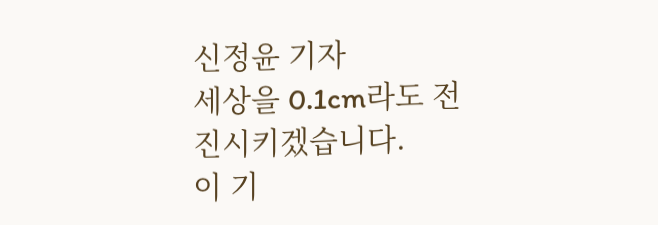신정윤 기자
세상을 0.1cm라도 전진시키겠습니다.
이 기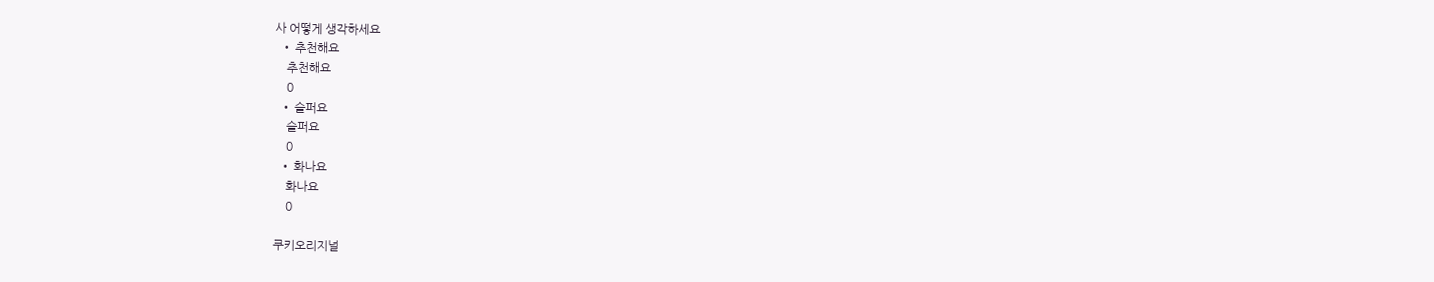사 어떻게 생각하세요
  • 추천해요
    추천해요
    0
  • 슬퍼요
    슬퍼요
    0
  • 화나요
    화나요
    0

쿠키오리지널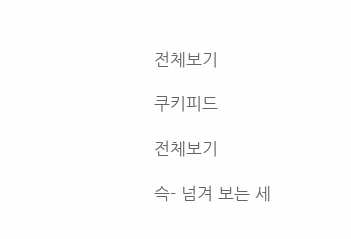전체보기

쿠키피드

전체보기

슥- 넘겨 보는 세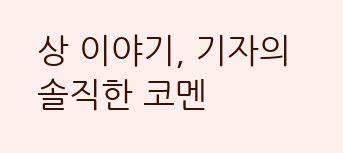상 이야기, 기자의 솔직한 코멘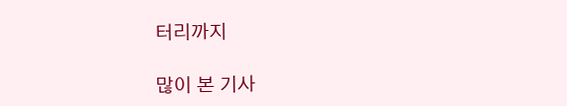터리까지

많이 본 기사